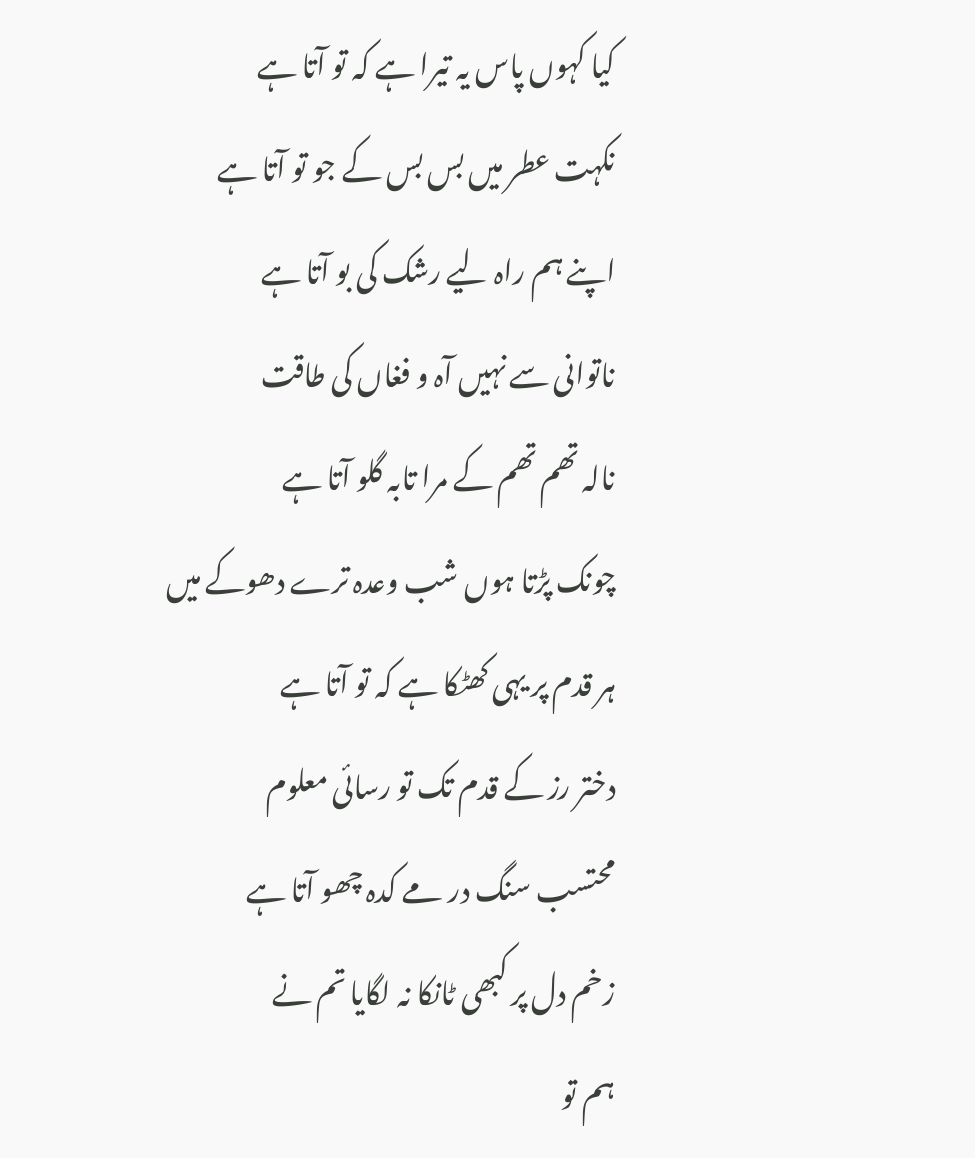کیا کہوں پاس یہ تیرا ہے کہ تو آتا ہے
نکہت عطر میں بس بس کے جو تو آتا ہے
اپنے ہم راہ لیے رشک کی بو آتا ہے
ناتوانی سے نہیں آہ و فغاں کی طاقت
نالہ تھم تھم کے مرا تابہ گلو آتا ہے
چونک پڑتا ہوں شب وعدہ ترے دھوکے میں
ہر قدم پر یہی کھٹکا ہے کہ تو آتا ہے
دختر رز کے قدم تک تو رسائی معلوم
محتسب سنگ در مے کدہ چھو آتا ہے
زخم دل پر کبھی ٹانکا نہ لگایا تم نے
ہم تو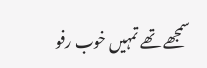سمجھے تھے تمہیں خوب رفو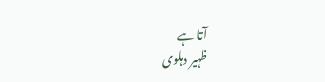آتا ہے
ظہیر دہلوی